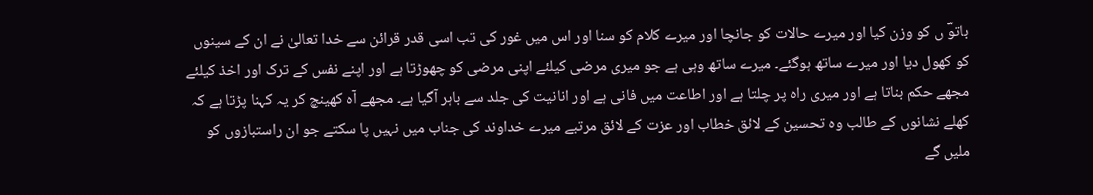باتوؔ ں کو وزن کیا اور میرے حالات کو جانچا اور میرے کلام کو سنا اور اس میں غور کی تب اسی قدر قرائن سے خدا تعالیٰ نے ان کے سینوں کو کھول دیا اور میرے ساتھ ہوگئے۔ میرے ساتھ وہی ہے جو میری مرضی کیلئے اپنی مرضی کو چھوڑتا ہے اور اپنے نفس کے ترک اور اخذ کیلئے مجھے حکم بناتا ہے اور میری راہ پر چلتا ہے اور اطاعت میں فانی ہے اور انانیت کی جلد سے باہر آگیا ہے۔ مجھے آہ کھینچ کر یہ کہنا پڑتا ہے کہ کھلے نشانوں کے طالب وہ تحسین کے لائق خطاب اور عزت کے لائق مرتبے میرے خداوند کی جناب میں نہیں پا سکتے جو ان راستبازوں کو ملیں گے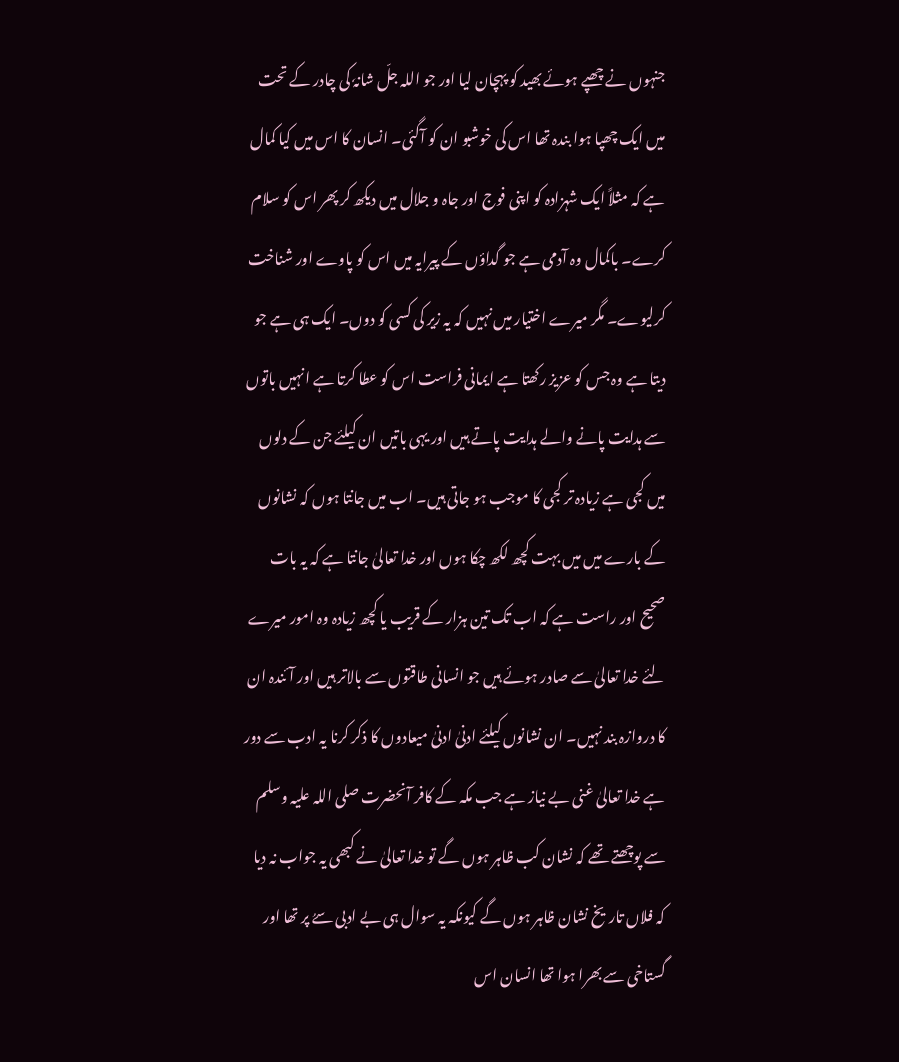جنہوں نے چھپے ہوئے بھید کو پہچان لیا اور جو اللہ جلّ شانہٗ کی چادر کے تحت میں ایک چھپا ہوا بندہ تھا اس کی خوشبو ان کو آگئی۔ انسان کا اس میں کیا کمال ہے کہ مثلاً ایک شہزادہ کو اپنی فوج اور جاہ و جلال میں دیکھ کر پھر اس کو سلام کرے۔ باکمال وہ آدمی ہے جو گداؤں کے پیرایہ میں اس کو پاوے اور شناخت کرلیوے۔ مگر میرے اختیار میں نہیں کہ یہ زیر کی کسی کو دوں۔ ایک ہی ہے جو دیتا ہے وہ جس کو عزیز رکھتا ہے ایمانی فراست اس کو عطا کرتا ہے انہیں باتوں سے ہدایت پانے والے ہدایت پاتے ہیں اور یہی باتیں ان کیلئے جن کے دلوں میں کجی ہے زیادہ تر کجی کا موجب ہو جاتی ہیں۔ اب میں جانتا ہوں کہ نشانوں کے بارے میں میں بہت کچھ لکھ چکا ہوں اور خدا تعالیٰ جانتا ہے کہ یہ بات صحیح اور راست ہے کہ اب تک تین ہزار کے قریب یا کچھ زیادہ وہ امور میرے لئے خدا تعالیٰ سے صادر ہوئے ہیں جو انسانی طاقتوں سے بالاتر ہیں اور آئندہ ان کا دروازہ بند نہیں۔ ان نشانوں کیلئے ادنیٰ ادنیٰ میعادوں کا ذکر کرنا یہ ادب سے دور ہے خدا تعالیٰ غنی بے نیاز ہے جب مکہ کے کافر آنحضرت صلی اللہ علیہ وسلم سے پوچھتے تھے کہ نشان کب ظاہر ہوں گے تو خدا تعالیٰ نے کبھی یہ جواب نہ دیا کہ فلاں تاریخ نشان ظاہر ہوں گے کیونکہ یہ سوال ہی بے ادبی سےُ پر تھا اور گستاخی سے بھرا ہوا تھا انسان اس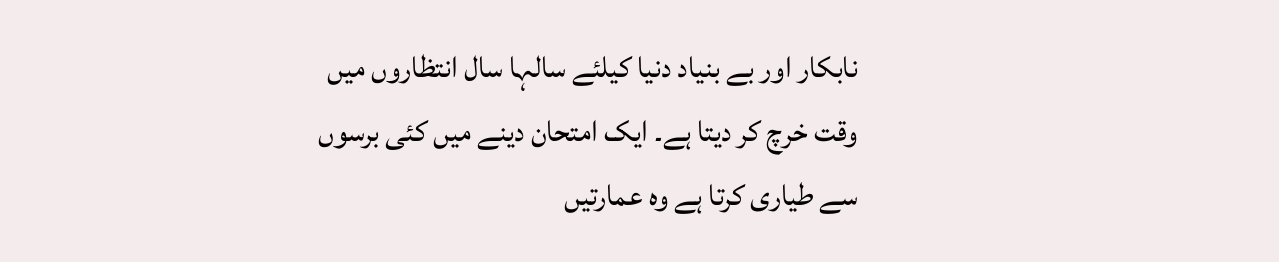نابکار اور بے بنیاد دنیا کیلئے سالہا سال انتظاروں میں وقت خرچ کر دیتا ہے۔ ایک امتحان دینے میں کئی برسوں سے طیاری کرتا ہے وہ عمارتیں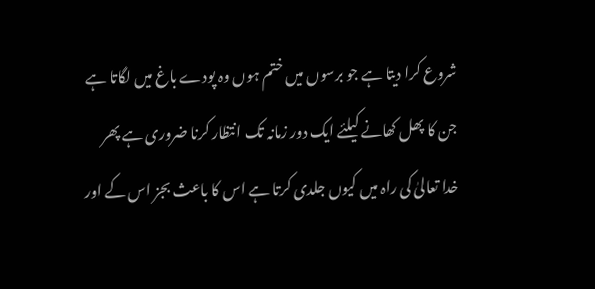شروع کرا دیتا ہے جو برسوں میں ختم ہوں وہ پودے باغ میں لگاتا ہے جن کا پھل کھانے کیلئے ایک دور زمانہ تک انتظار کرنا ضروری ہے پھر خدا تعالیٰ کی راہ میں کیوں جلدی کرتا ہے اس کا باعث بجز اس کے اور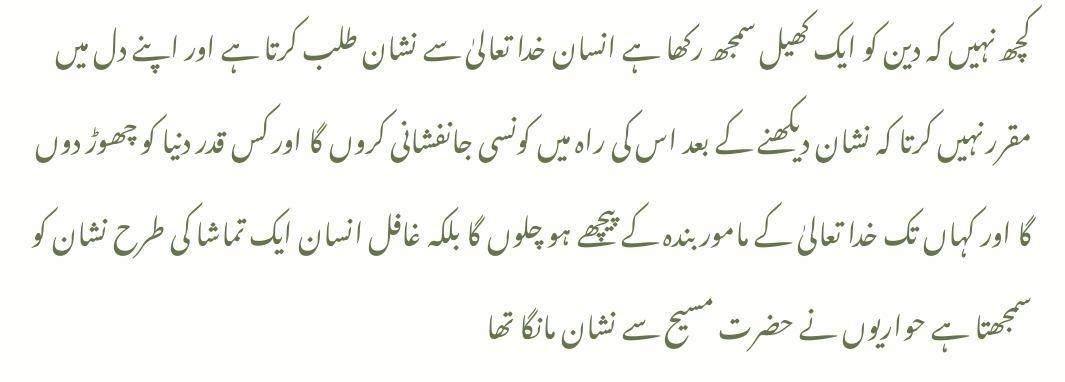کچھ نہیں کہ دین کو ایک کھیل سمجھ رکھا ہے انسان خدا تعالیٰ سے نشان طلب کرتا ہے اور اپنے دل میں مقرر نہیں کرتا کہ نشان دیکھنے کے بعد اس کی راہ میں کونسی جانفشانی کروں گا اور کس قدر دنیا کو چھوڑ دوں گا اور کہاں تک خدا تعالیٰ کے مامور بندہ کے پیچھے ہو چلوں گا بلکہ غافل انسان ایک تماشا کی طرح نشان کو سمجھتا ہے حواریوں نے حضرت مسیح سے نشان مانگا تھا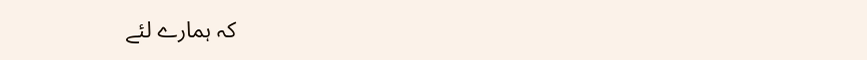کہ ہمارے لئے